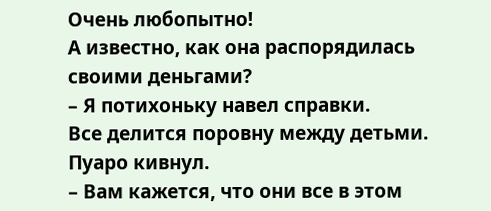Очень любопытно!
А известно, как она распорядилась своими деньгами?
– Я потихоньку навел справки.
Все делится поровну между детьми.
Пуаро кивнул.
– Вам кажется, что они все в этом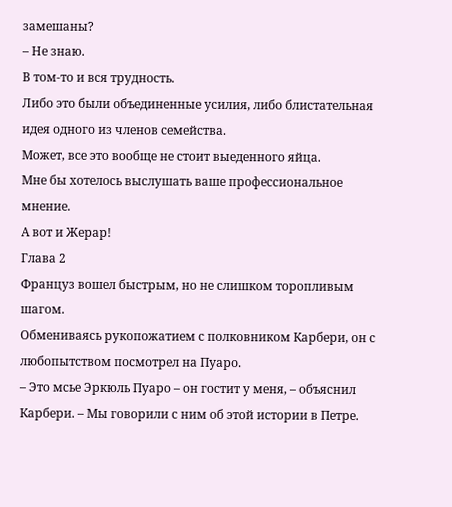замешаны?
– Не знаю.
В том-то и вся трудность.
Либо это были объединенные усилия, либо блистательная идея одного из членов семейства.
Может, все это вообще не стоит выеденного яйца.
Мне бы хотелось выслушать ваше профессиональное мнение.
А вот и Жерар!
Глава 2
Француз вошел быстрым, но не слишком торопливым шагом.
Обмениваясь рукопожатием с полковником Карбери, он с любопытством посмотрел на Пуаро.
– Это мсье Эркюль Пуаро – он гостит у меня, – объяснил Карбери. – Мы говорили с ним об этой истории в Петре.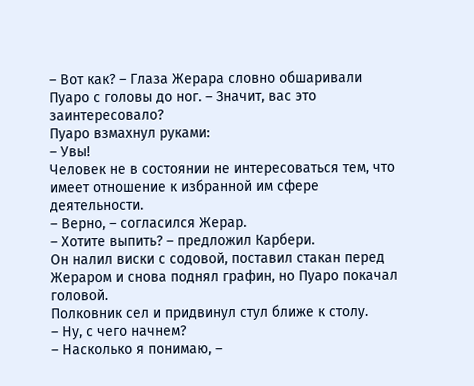– Вот как? – Глаза Жерара словно обшаривали Пуаро с головы до ног. – Значит, вас это заинтересовало?
Пуаро взмахнул руками:
– Увы!
Человек не в состоянии не интересоваться тем, что имеет отношение к избранной им сфере деятельности.
– Верно, – согласился Жерар.
– Хотите выпить? – предложил Карбери.
Он налил виски с содовой, поставил стакан перед Жераром и снова поднял графин, но Пуаро покачал головой.
Полковник сел и придвинул стул ближе к столу.
– Ну, с чего начнем?
– Насколько я понимаю, –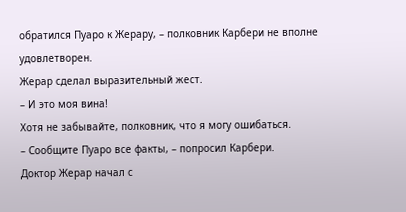обратился Пуаро к Жерару, – полковник Карбери не вполне удовлетворен.
Жерар сделал выразительный жест.
– И это моя вина!
Хотя не забывайте, полковник, что я могу ошибаться.
– Сообщите Пуаро все факты, – попросил Карбери.
Доктор Жерар начал с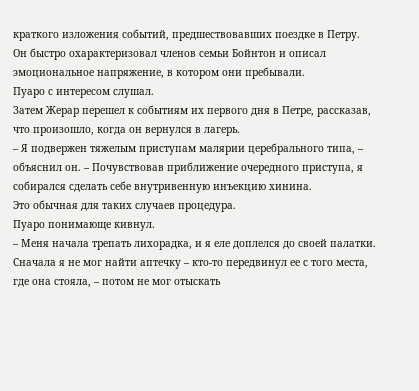краткого изложения событий, предшествовавших поездке в Петру.
Он быстро охарактеризовал членов семьи Бойнтон и описал эмоциональное напряжение, в котором они пребывали.
Пуаро с интересом слушал.
Затем Жерар перешел к событиям их первого дня в Петре, рассказав, что произошло, когда он вернулся в лагерь.
– Я подвержен тяжелым приступам малярии церебрального типа, – объяснил он. – Почувствовав приближение очередного приступа, я собирался сделать себе внутривенную инъекцию хинина.
Это обычная для таких случаев процедура.
Пуаро понимающе кивнул.
– Меня начала трепать лихорадка, и я еле доплелся до своей палатки.
Сначала я не мог найти аптечку – кто-то передвинул ее с того места, где она стояла, – потом не мог отыскать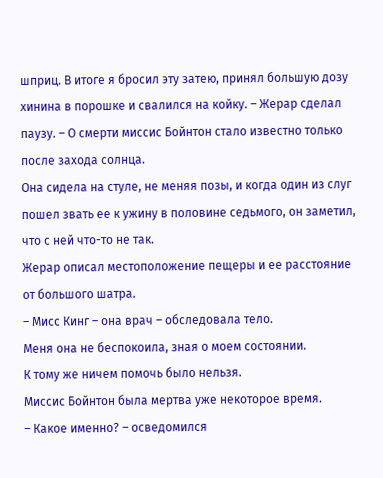шприц. В итоге я бросил эту затею, принял большую дозу хинина в порошке и свалился на койку. – Жерар сделал паузу. – О смерти миссис Бойнтон стало известно только после захода солнца.
Она сидела на стуле, не меняя позы, и когда один из слуг пошел звать ее к ужину в половине седьмого, он заметил, что с ней что-то не так.
Жерар описал местоположение пещеры и ее расстояние от большого шатра.
– Мисс Кинг – она врач – обследовала тело.
Меня она не беспокоила, зная о моем состоянии.
К тому же ничем помочь было нельзя.
Миссис Бойнтон была мертва уже некоторое время.
– Какое именно? – осведомился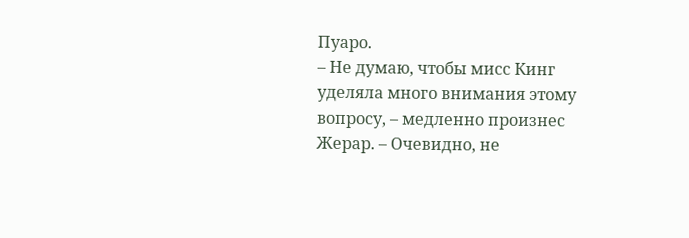Пуаро.
– Не думаю, чтобы мисс Кинг уделяла много внимания этому вопросу, – медленно произнес Жерар. – Очевидно, не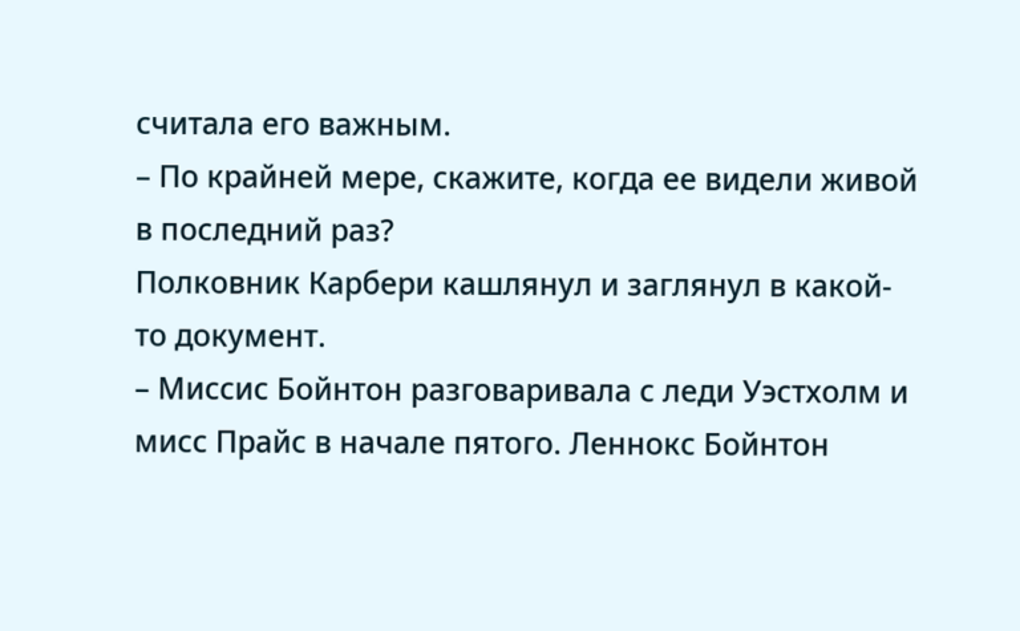считала его важным.
– По крайней мере, скажите, когда ее видели живой в последний раз?
Полковник Карбери кашлянул и заглянул в какой-то документ.
– Миссис Бойнтон разговаривала с леди Уэстхолм и мисс Прайс в начале пятого. Леннокс Бойнтон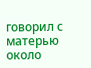говорил с матерью около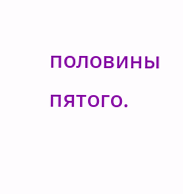половины пятого.